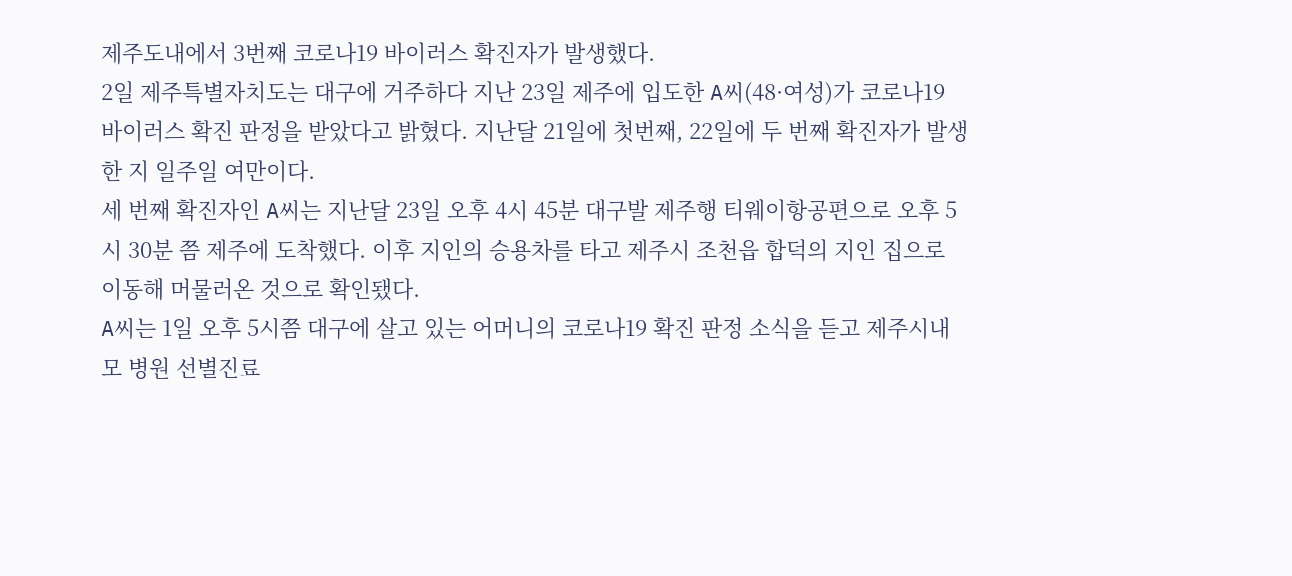제주도내에서 3번째 코로나19 바이러스 확진자가 발생했다.
2일 제주특별자치도는 대구에 거주하다 지난 23일 제주에 입도한 A씨(48·여성)가 코로나19 바이러스 확진 판정을 받았다고 밝혔다. 지난달 21일에 첫번째, 22일에 두 번째 확진자가 발생한 지 일주일 여만이다.
세 번째 확진자인 A씨는 지난달 23일 오후 4시 45분 대구발 제주행 티웨이항공편으로 오후 5시 30분 쯤 제주에 도착했다. 이후 지인의 승용차를 타고 제주시 조천읍 합덕의 지인 집으로 이동해 머물러온 것으로 확인됐다.
A씨는 1일 오후 5시쯤 대구에 살고 있는 어머니의 코로나19 확진 판정 소식을 듣고 제주시내 모 병원 선별진료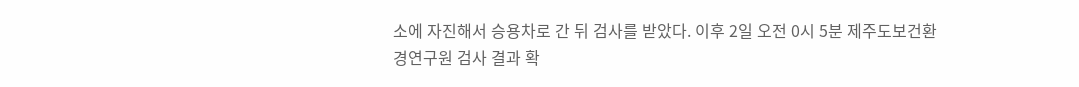소에 자진해서 승용차로 간 뒤 검사를 받았다. 이후 2일 오전 0시 5분 제주도보건환경연구원 검사 결과 확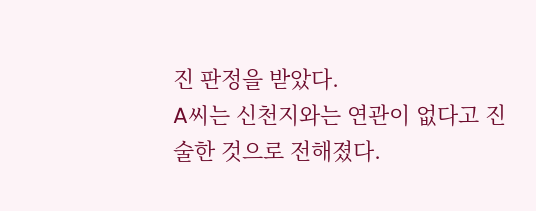진 판정을 받았다.
A씨는 신천지와는 연관이 없다고 진술한 것으로 전해졌다.